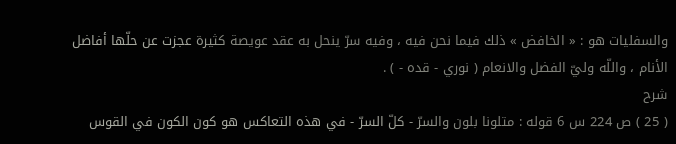والسفليات هو : « الخافض » ذلك فيما نحن فيه ، وفيه سرّ ينحل به عقد عويصة كثيرة عجزت عن حلّها أفاضل الأنام ، واللّه وليّ الفضل والانعام ( نوري - قده - ) .
شرح
( 25 ) ص 224 س 6 قوله : متلونا بلون والسرّ - كلّ السرّ - في هذه التعاكس هو كون الكون في القوس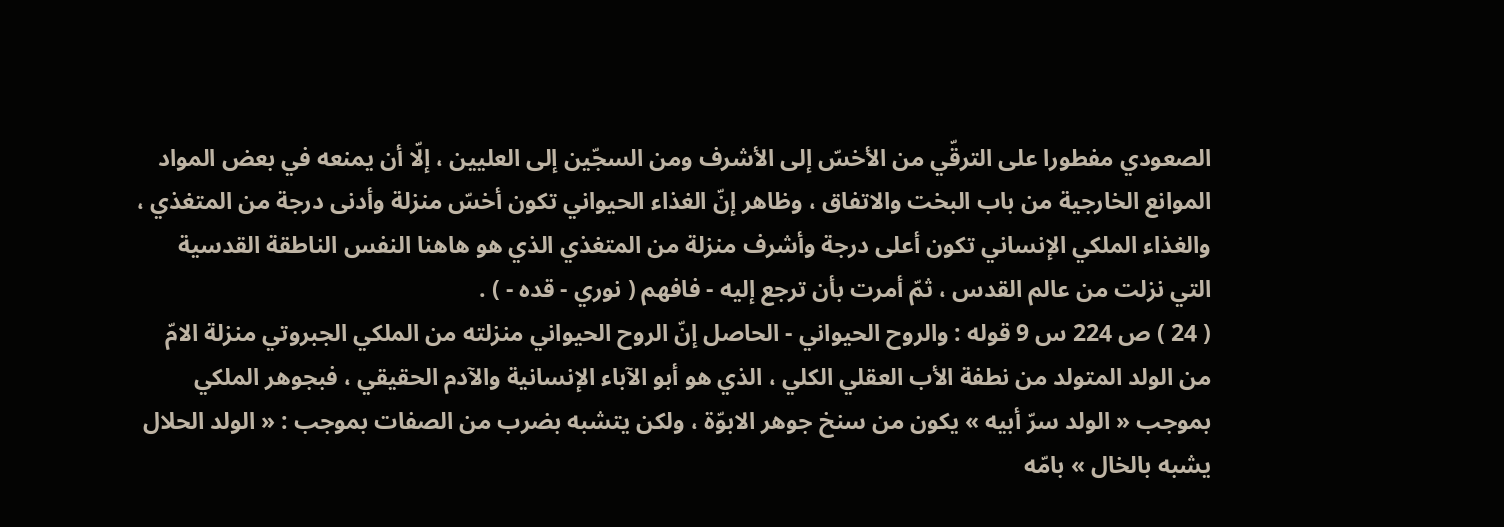الصعودي مفطورا على الترقّي من الأخسّ إلى الأشرف ومن السجّين إلى العليين ، إلّا أن يمنعه في بعض المواد الموانع الخارجية من باب البخت والاتفاق ، وظاهر إنّ الغذاء الحيواني تكون أخسّ منزلة وأدنى درجة من المتغذي ، والغذاء الملكي الإنساني تكون أعلى درجة وأشرف منزلة من المتغذي الذي هو هاهنا النفس الناطقة القدسية التي نزلت من عالم القدس ، ثمّ أمرت بأن ترجع إليه - فافهم ( نوري - قده - ) .
( 24 ) ص 224 س 9 قوله : والروح الحيواني - الحاصل إنّ الروح الحيواني منزلته من الملكي الجبروتي منزلة الامّ من الولد المتولد من نطفة الأب العقلي الكلي ، الذي هو أبو الآباء الإنسانية والآدم الحقيقي ، فبجوهر الملكي بموجب « الولد سرّ أبيه » يكون من سنخ جوهر الابوّة ، ولكن يتشبه بضرب من الصفات بموجب : « الولد الحلال يشبه بالخال » بامّه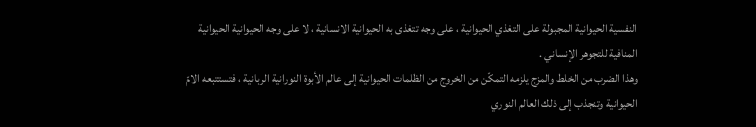النفسية الحيوانية المجبولة على التغذي الحيوانية ، على وجه تتغذى به الحيوانية الانسانية ، لا على وجه الحيوانية الحيوانية المنافية للتجوهر الإنساني .
وهذا الضرب من الخلط والمزج يلزمه التمكّن من الخروج من الظلمات الحيوانية إلى عالم الأبوة النورانية الربانية ، فتستتبعه الامّ الحيوانية وتنجذب إلى ذلك العالم النوري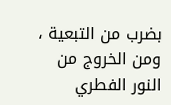بضرب من التبعية ، ومن الخروج من النور الفطري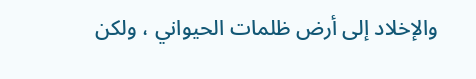والإخلاد إلى أرض ظلمات الحيواني ، ولكن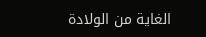الغاية من الولادة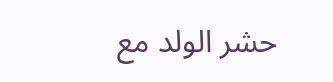حشر الولد مع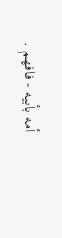أمه بأبيه - فافهم .